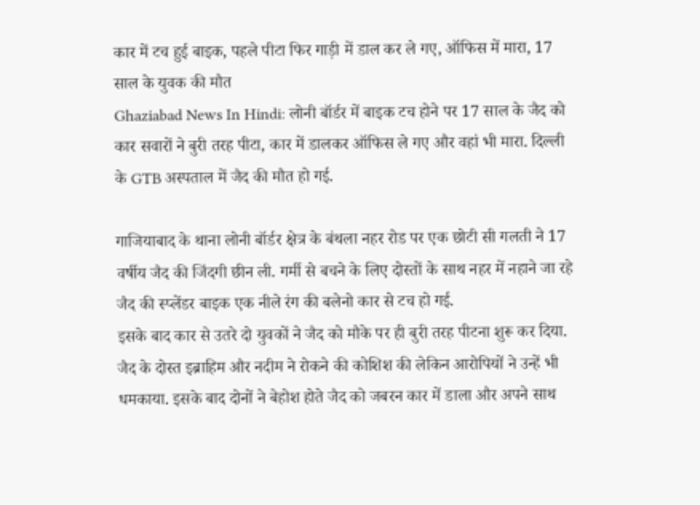कार में टच हुई बाइक, पहले पीटा फिर गाड़ी में डाल कर ले गए, ऑफिस में मारा, 17 साल के युवक की मौत
Ghaziabad News In Hindi: लोनी बॉर्डर में बाइक टच होने पर 17 साल के जैद को कार सवारों ने बुरी तरह पीटा, कार में डालकर ऑफिस ले गए और वहां भी मारा. दिल्ली के GTB अस्पताल में जैद की मौत हो गई.

गाजियाबाद के थाना लोनी बॉर्डर क्षेत्र के बंथला नहर रोड पर एक छोटी सी गलती ने 17 वर्षीय जैद की जिंदगी छीन ली. गर्मी से बचने के लिए दोस्तों के साथ नहर में नहाने जा रहे जैद की स्प्लेंडर बाइक एक नीले रंग की बलेनो कार से टच हो गई.
इसके बाद कार से उतरे दो युवकों ने जैद को मौके पर ही बुरी तरह पीटना शुरू कर दिया. जैद के दोस्त इब्राहिम और नदीम ने रोकने की कोशिश की लेकिन आरोपियों ने उन्हें भी धमकाया. इसके बाद दोनों ने बेहोश होते जैद को जबरन कार में डाला और अपने साथ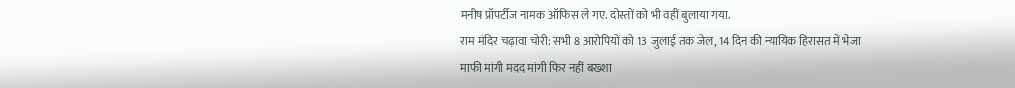मनीष प्रॉपर्टीज नामक ऑफिस ले गए. दोस्तों को भी वहीं बुलाया गया.
राम मंदिर चढ़ावा चोरी: सभी 8 आरोपियों को 13 जुलाई तक जेल, 14 दिन की न्यायिक हिरासत में भेजा
माफी मांगी मदद मांगी फिर नहीं बख्शा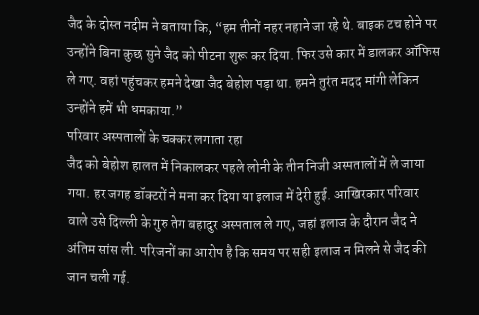जैद के दोस्त नदीम ने बताया कि, “हम तीनों नहर नहाने जा रहे थे. बाइक टच होने पर उन्होंने बिना कुछ सुने जैद को पीटना शुरू कर दिया. फिर उसे कार में डालकर ऑफिस ले गए. वहां पहुंचकर हमने देखा जैद बेहोश पड़ा था. हमने तुरंत मदद मांगी लेकिन उन्होंने हमें भी धमकाया.”
परिवार अस्पतालों के चक्कर लगाता रहा
जैद को बेहोश हालत में निकालकर पहले लोनी के तीन निजी अस्पतालों में ले जाया गया. हर जगह डॉक्टरों ने मना कर दिया या इलाज में देरी हुई. आखिरकार परिवार वाले उसे दिल्ली के गुरु तेग बहादुर अस्पताल ले गए, जहां इलाज के दौरान जैद ने अंतिम सांस ली. परिजनों का आरोप है कि समय पर सही इलाज न मिलने से जैद की जान चली गई.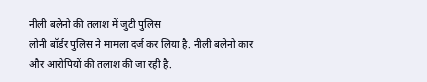नीली बलेनो की तलाश में जुटी पुलिस
लोनी बॉर्डर पुलिस ने मामला दर्ज कर लिया है. नीली बलेनो कार और आरोपियों की तलाश की जा रही है.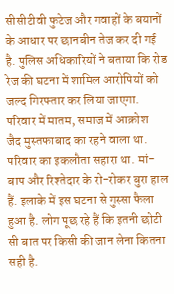सीसीटीवी फुटेज और गवाहों के बयानों के आधार पर छानबीन तेज कर दी गई है. पुलिस अधिकारियों ने बताया कि रोड रेज की घटना में शामिल आरोपियों को जल्द गिरफ्तार कर लिया जाएगा.
परिवार में मातम, समाज में आक्रोश
जैद मुस्तफाबाद का रहने वाला था. परिवार का इकलौता सहारा था. मां-बाप और रिश्तेदार के रो-रोकर बुरा हाल हैं. इलाके में इस घटना से गुस्सा फैला हुआ है. लोग पूछ रहे हैं कि इतनी छोटी सी बात पर किसी की जान लेना कितना सही है.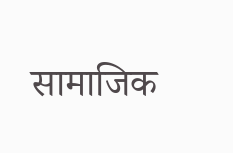सामाजिक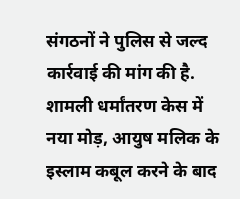संगठनों ने पुलिस से जल्द कार्रवाई की मांग की है.
शामली धर्मांतरण केस में नया मोड़, आयुष मलिक के इस्लाम कबूल करने के बाद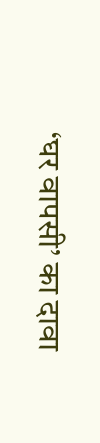‘घर वापसी’ का दावा